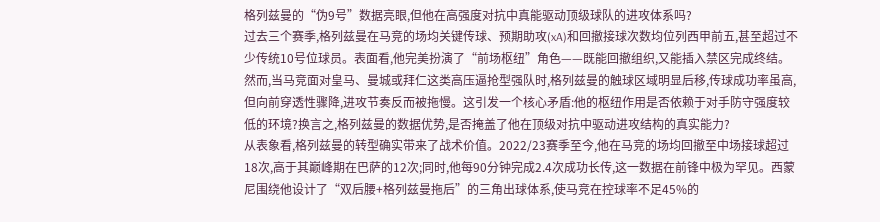格列兹曼的“伪9号”数据亮眼,但他在高强度对抗中真能驱动顶级球队的进攻体系吗?
过去三个赛季,格列兹曼在马竞的场均关键传球、预期助攻(xA)和回撤接球次数均位列西甲前五,甚至超过不少传统10号位球员。表面看,他完美扮演了“前场枢纽”角色——既能回撤组织,又能插入禁区完成终结。然而,当马竞面对皇马、曼城或拜仁这类高压逼抢型强队时,格列兹曼的触球区域明显后移,传球成功率虽高,但向前穿透性骤降,进攻节奏反而被拖慢。这引发一个核心矛盾:他的枢纽作用是否依赖于对手防守强度较低的环境?换言之,格列兹曼的数据优势,是否掩盖了他在顶级对抗中驱动进攻结构的真实能力?
从表象看,格列兹曼的转型确实带来了战术价值。2022/23赛季至今,他在马竞的场均回撤至中场接球超过18次,高于其巅峰期在巴萨的12次;同时,他每90分钟完成2.4次成功长传,这一数据在前锋中极为罕见。西蒙尼围绕他设计了“双后腰+格列兹曼拖后”的三角出球体系,使马竞在控球率不足45%的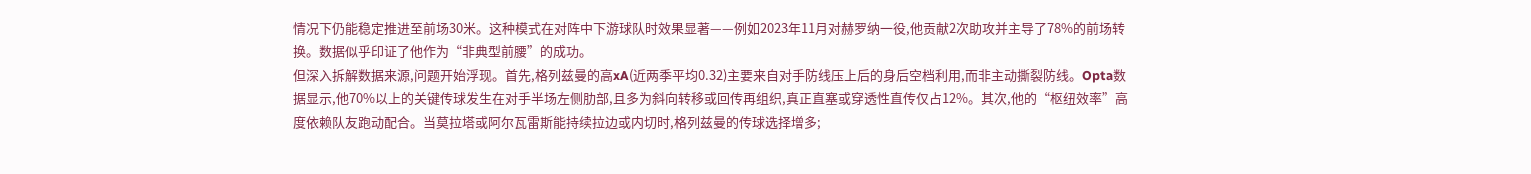情况下仍能稳定推进至前场30米。这种模式在对阵中下游球队时效果显著——例如2023年11月对赫罗纳一役,他贡献2次助攻并主导了78%的前场转换。数据似乎印证了他作为“非典型前腰”的成功。
但深入拆解数据来源,问题开始浮现。首先,格列兹曼的高xA(近两季平均0.32)主要来自对手防线压上后的身后空档利用,而非主动撕裂防线。Opta数据显示,他70%以上的关键传球发生在对手半场左侧肋部,且多为斜向转移或回传再组织,真正直塞或穿透性直传仅占12%。其次,他的“枢纽效率”高度依赖队友跑动配合。当莫拉塔或阿尔瓦雷斯能持续拉边或内切时,格列兹曼的传球选择增多;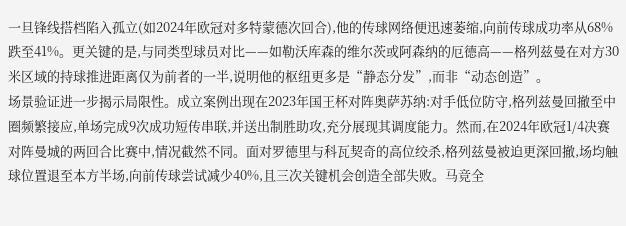一旦锋线搭档陷入孤立(如2024年欧冠对多特蒙德次回合),他的传球网络便迅速萎缩,向前传球成功率从68%跌至41%。更关键的是,与同类型球员对比——如勒沃库森的维尔茨或阿森纳的厄德高——格列兹曼在对方30米区域的持球推进距离仅为前者的一半,说明他的枢纽更多是“静态分发”,而非“动态创造”。
场景验证进一步揭示局限性。成立案例出现在2023年国王杯对阵奥萨苏纳:对手低位防守,格列兹曼回撤至中圈频繁接应,单场完成9次成功短传串联,并送出制胜助攻,充分展现其调度能力。然而,在2024年欧冠1/4决赛对阵曼城的两回合比赛中,情况截然不同。面对罗德里与科瓦契奇的高位绞杀,格列兹曼被迫更深回撤,场均触球位置退至本方半场,向前传球尝试减少40%,且三次关键机会创造全部失败。马竞全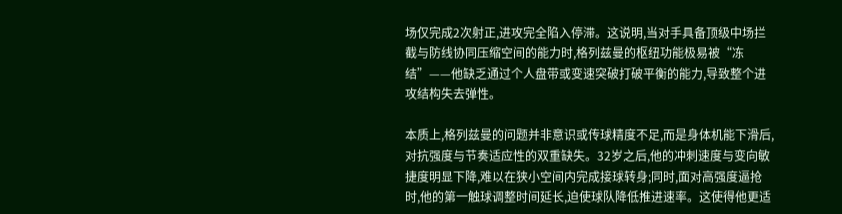场仅完成2次射正,进攻完全陷入停滞。这说明,当对手具备顶级中场拦截与防线协同压缩空间的能力时,格列兹曼的枢纽功能极易被“冻结”——他缺乏通过个人盘带或变速突破打破平衡的能力,导致整个进攻结构失去弹性。

本质上,格列兹曼的问题并非意识或传球精度不足,而是身体机能下滑后,对抗强度与节奏适应性的双重缺失。32岁之后,他的冲刺速度与变向敏捷度明显下降,难以在狭小空间内完成接球转身;同时,面对高强度逼抢时,他的第一触球调整时间延长,迫使球队降低推进速率。这使得他更适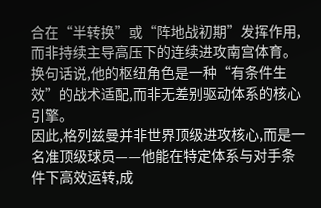合在“半转换”或“阵地战初期”发挥作用,而非持续主导高压下的连续进攻南宫体育。换句话说,他的枢纽角色是一种“有条件生效”的战术适配,而非无差别驱动体系的核心引擎。
因此,格列兹曼并非世界顶级进攻核心,而是一名准顶级球员——他能在特定体系与对手条件下高效运转,成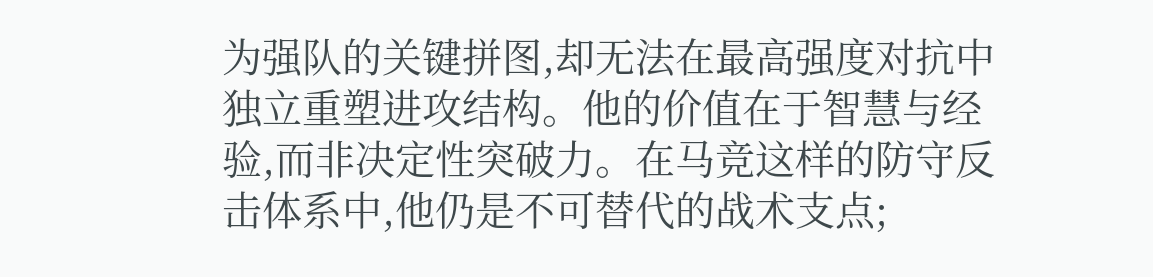为强队的关键拼图,却无法在最高强度对抗中独立重塑进攻结构。他的价值在于智慧与经验,而非决定性突破力。在马竞这样的防守反击体系中,他仍是不可替代的战术支点;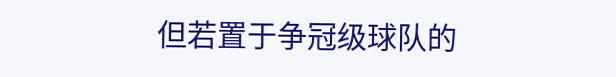但若置于争冠级球队的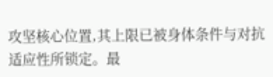攻坚核心位置,其上限已被身体条件与对抗适应性所锁定。最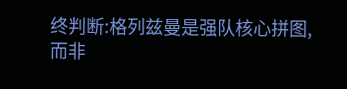终判断:格列兹曼是强队核心拼图,而非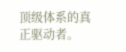顶级体系的真正驱动者。